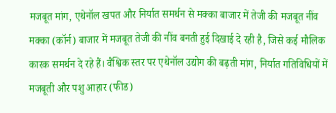मजबूत मांग, एथेनॉल खपत और निर्यात समर्थन से मक्का बाजार में तेजी की मजबूत नींव
मक्का (कॉर्न) बाजार में मजबूत तेजी की नींव बनती हुई दिखाई दे रही है, जिसे कई मौलिक कारक समर्थन दे रहे हैं। वैश्विक स्तर पर एथेनॉल उद्योग की बढ़ती मांग, निर्यात गतिविधियों में मजबूती और पशु आहार (फीड)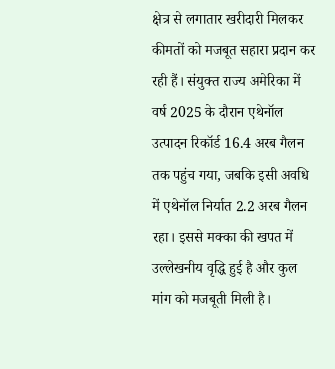क्षेत्र से लगातार खरीदारी मिलकर कीमतों को मजबूत सहारा प्रदान कर रही हैं। संयुक्त राज्य अमेरिका में वर्ष 2025 के दौरान एथेनॉल उत्पादन रिकॉर्ड 16.4 अरब गैलन तक पहुंच गया, जबकि इसी अवधि में एथेनॉल निर्यात 2.2 अरब गैलन रहा। इससे मक्का की खपत में उल्लेखनीय वृद्धि हुई है और कुल मांग को मजबूती मिली है।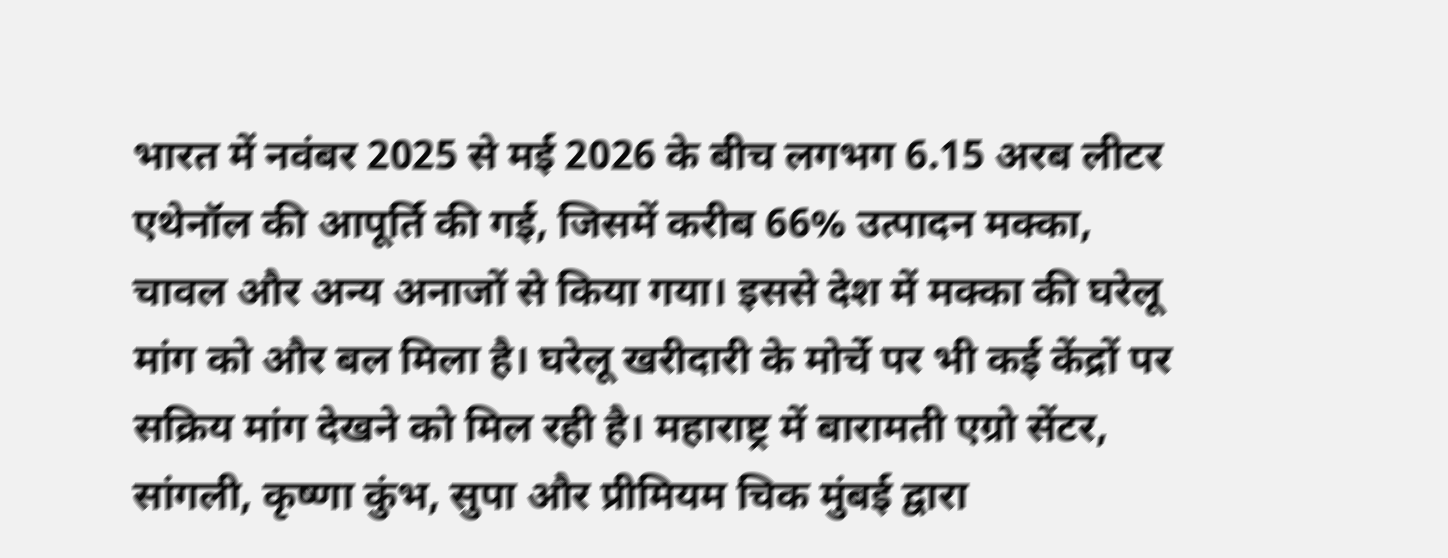भारत में नवंबर 2025 से मई 2026 के बीच लगभग 6.15 अरब लीटर एथेनॉल की आपूर्ति की गई, जिसमें करीब 66% उत्पादन मक्का, चावल और अन्य अनाजों से किया गया। इससे देश में मक्का की घरेलू मांग को और बल मिला है। घरेलू खरीदारी के मोर्चे पर भी कई केंद्रों पर सक्रिय मांग देखने को मिल रही है। महाराष्ट्र में बारामती एग्रो सेंटर, सांगली, कृष्णा कुंभ, सुपा और प्रीमियम चिक मुंबई द्वारा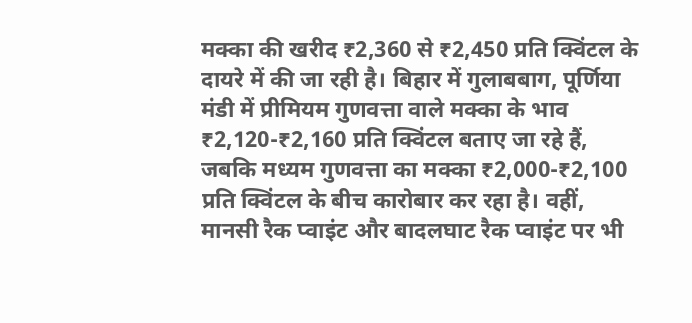मक्का की खरीद ₹2,360 से ₹2,450 प्रति क्विंटल के दायरे में की जा रही है। बिहार में गुलाबबाग, पूर्णिया मंडी में प्रीमियम गुणवत्ता वाले मक्का के भाव ₹2,120-₹2,160 प्रति क्विंटल बताए जा रहे हैं, जबकि मध्यम गुणवत्ता का मक्का ₹2,000-₹2,100 प्रति क्विंटल के बीच कारोबार कर रहा है। वहीं, मानसी रैक प्वाइंट और बादलघाट रैक प्वाइंट पर भी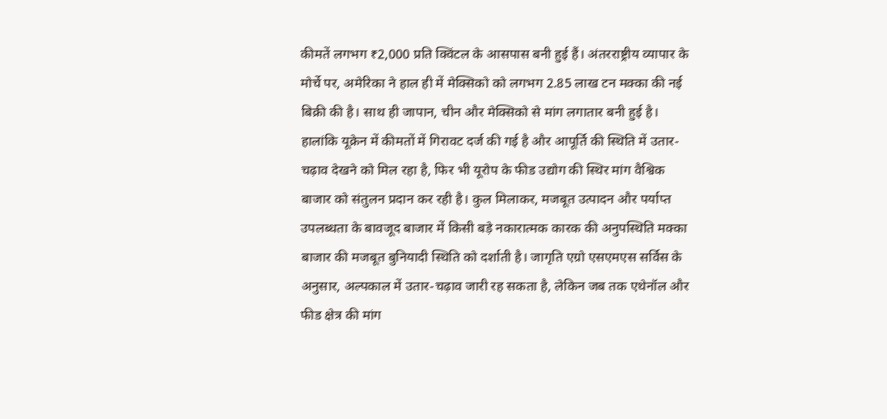कीमतें लगभग ₹2,000 प्रति क्विंटल के आसपास बनी हुई हैं। अंतरराष्ट्रीय व्यापार के मोर्चे पर, अमेरिका ने हाल ही में मेक्सिको को लगभग 2.85 लाख टन मक्का की नई बिक्री की है। साथ ही जापान, चीन और मेक्सिको से मांग लगातार बनी हुई है। हालांकि यूक्रेन में कीमतों में गिरावट दर्ज की गई है और आपूर्ति की स्थिति में उतार-चढ़ाव देखने को मिल रहा है, फिर भी यूरोप के फीड उद्योग की स्थिर मांग वैश्विक बाजार को संतुलन प्रदान कर रही है। कुल मिलाकर, मजबूत उत्पादन और पर्याप्त उपलब्धता के बावजूद बाजार में किसी बड़े नकारात्मक कारक की अनुपस्थिति मक्का बाजार की मजबूत बुनियादी स्थिति को दर्शाती है। जागृति एग्रो एसएमएस सर्विस के अनुसार, अल्पकाल में उतार-चढ़ाव जारी रह सकता है, लेकिन जब तक एथेनॉल और फीड क्षेत्र की मांग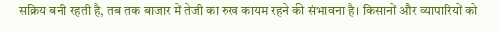सक्रिय बनी रहती है, तब तक बाजार में तेजी का रुख कायम रहने की संभावना है। किसानों और व्यापारियों को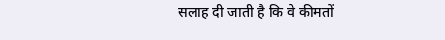सलाह दी जाती है कि वे कीमतों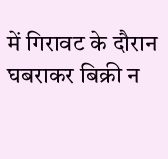में गिरावट के दौरान घबराकर बिक्री न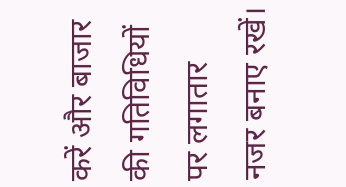करें और बाजार की गतिविधियों पर लगातार नजर बनाए रखें।